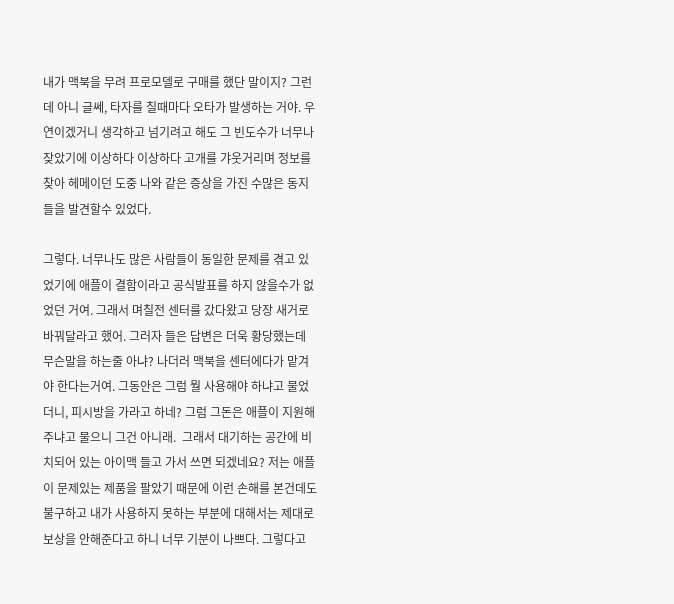내가 맥북을 무려 프로모델로 구매를 했단 말이지? 그런데 아니 글쎄, 타자를 칠때마다 오타가 발생하는 거야. 우연이겠거니 생각하고 넘기려고 해도 그 빈도수가 너무나 잦았기에 이상하다 이상하다 고개를 갸웃거리며 정보를 찾아 헤메이던 도중 나와 같은 증상을 가진 수많은 동지들을 발견할수 있었다.

그렇다. 너무나도 많은 사람들이 동일한 문제를 겪고 있었기에 애플이 결함이라고 공식발표를 하지 않을수가 없었던 거여. 그래서 며칠전 센터를 갔다왔고 당장 새거로 바꿔달라고 했어. 그러자 들은 답변은 더욱 황당했는데 무슨말을 하는줄 아냐? 나더러 맥북을 센터에다가 맡겨야 한다는거여. 그동안은 그럼 뭘 사용해야 하냐고 물었더니, 피시방을 가라고 하네? 그럼 그돈은 애플이 지원해주냐고 물으니 그건 아니래.  그래서 대기하는 공간에 비치되어 있는 아이맥 들고 가서 쓰면 되겠네요? 저는 애플이 문제있는 제품을 팔았기 때문에 이런 손해를 본건데도 불구하고 내가 사용하지 못하는 부분에 대해서는 제대로 보상을 안해준다고 하니 너무 기분이 나쁘다. 그렇다고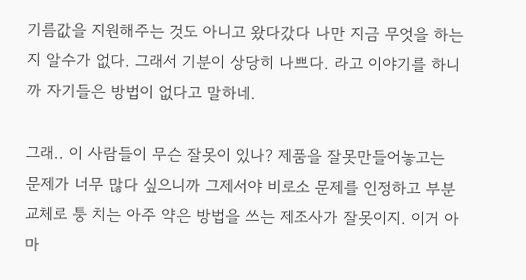기름값을 지원해주는 것도 아니고 왔다갔다 나만 지금 무엇을 하는지 알수가 없다. 그래서 기분이 상당히 나쁘다. 라고 이야기를 하니까 자기들은 방법이 없다고 말하네.

그래.. 이 사람들이 무슨 잘못이 있나? 제품을 잘못만들어놓고는 문제가 너무 많다 싶으니까 그제서야 비로소 문제를 인정하고 부분교체로 퉁 치는 아주 약은 방법을 쓰는 제조사가 잘못이지. 이거 아마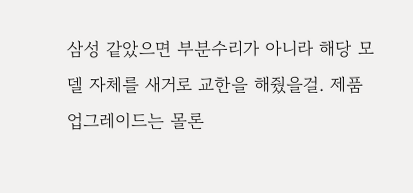삼성 같았으면 부분수리가 아니라 해당 모델 자체를 새거로 교한을 해줬을걸. 제품 업그레이드는 몰론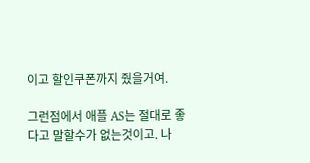이고 할인쿠폰까지 줬을거여.

그런점에서 애플 AS는 절대로 좋다고 말할수가 없는것이고. 나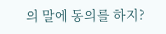의 말에 동의를 하지?